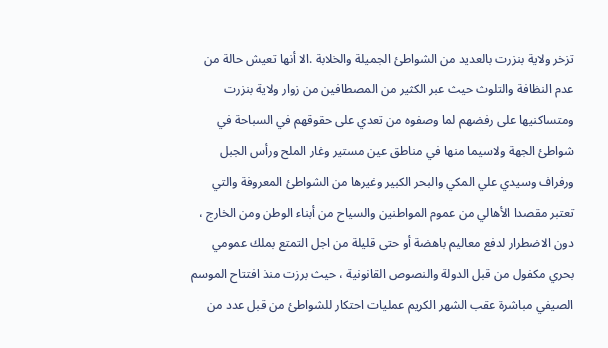تزخر ولاية بنزرت بالعديد من الشواطئ الجميلة والخلابة .الا أنها تعيش حالة من عدم النظافة والتلوث حيث عبر الكثير من المصطافين من زوار ولاية بنزرت ومتساكنيها على رفضهم لما وصفوه من تعدي على حقوقهم في السباحة في شواطئ الجهة ولاسيما منها في مناطق عين مستير وغار الملح ورأس الجبل ورفراف وسيدي علي المكي والبحر الكبير وغيرها من الشواطئ المعروفة والتي تعتبر مقصدا الأهالي من عموم المواطنين والسياح من أبناء الوطن ومن الخارج ، دون الاضطرار لدفع معاليم باهضة أو حتى قليلة من اجل التمتع بملك عمومي بحري مكفول من قبل الدولة والنصوص القانونية ، حيث برزت منذ افتتاح الموسم الصيفي مباشرة عقب الشهر الكريم عمليات احتكار للشواطئ من قبل عدد من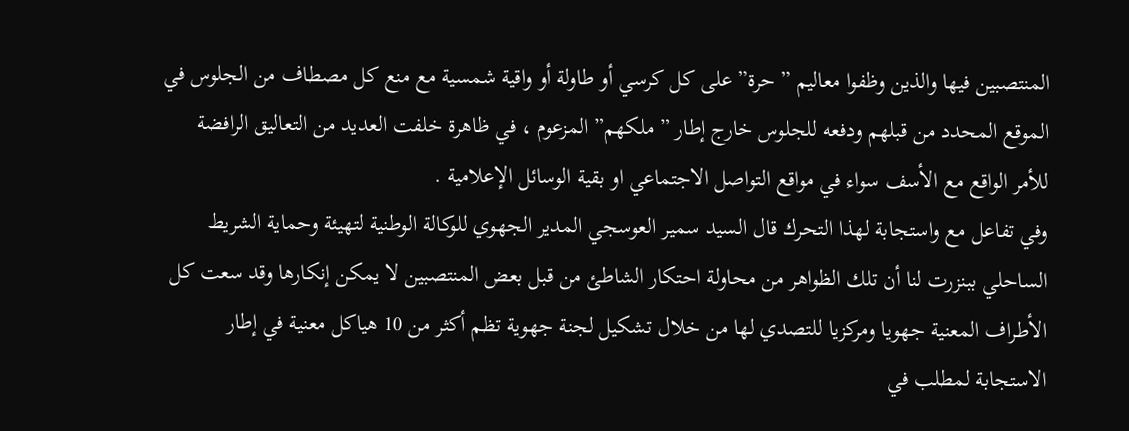المنتصبين فيها والذين وظفوا معاليم ” حرة” على كل كرسي أو طاولة أو واقية شمسية مع منع كل مصطاف من الجلوس في الموقع المحدد من قبلهم ودفعه للجلوس خارج إطار ” ملكهم” المزعوم ، في ظاهرة خلفت العديد من التعاليق الرافضة للأمر الواقع مع الأسف سواء في مواقع التواصل الاجتماعي او بقية الوسائل الإعلامية .
وفي تفاعل مع واستجابة لهذا التحرك قال السيد سمير العوسجي المدير الجهوي للوكالة الوطنية لتهيئة وحماية الشريط الساحلي ببنزرت لنا أن تلك الظواهر من محاولة احتكار الشاطئ من قبل بعض المنتصبين لا يمكن إنكارها وقد سعت كل الأطراف المعنية جهويا ومركزيا للتصدي لها من خلال تشكيل لجنة جهوية تظم أكثر من 10 هياكل معنية في إطار الاستجابة لمطلب في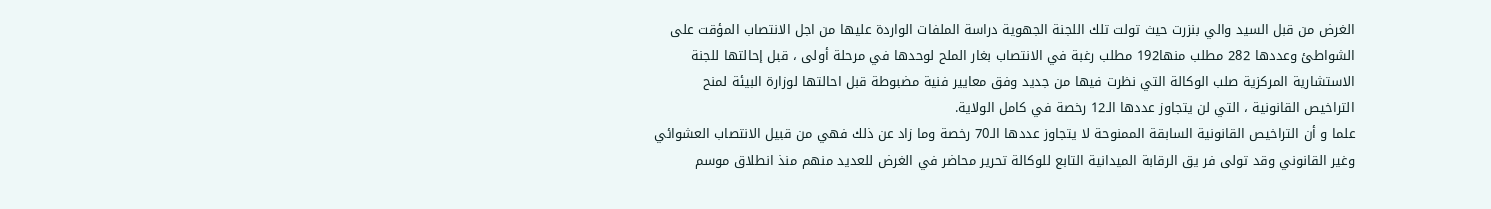الغرض من قبل السيد والي بنزرت حيث تولت تلك اللجنة الجهوية دراسة الملفات الواردة عليها من اجل الانتصاب المؤقت على الشواطئ وعددها 282 مطلب منها192 مطلب رغبة في الانتصاب بغار الملح لوحدها في مرحلة أولى ، قبل إحالتها للجنة الاستشارية المركزية صلب الوكالة التي نظرت فيها من جديد وفق معايير فنية مضبوطة قبل احالتها لوزارة البيئة لمنح التراخيص القانونية ، التي لن يتجاوز عددها الـ12 رخصة في كامل الولاية.
علما و أن التراخيص القانونية السابقة الممنوحة لا يتجاوز عددها الـ70 رخصة وما زاد عن ذلك فهي من قبيل الانتصاب العشوائي وغير القانوني وقد تولى فر يق الرقابة الميدانية التابع للوكالة تحرير محاضر في الغرض للعديد منهم منذ انطلاق موسم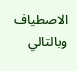الاصطياف وبالتالي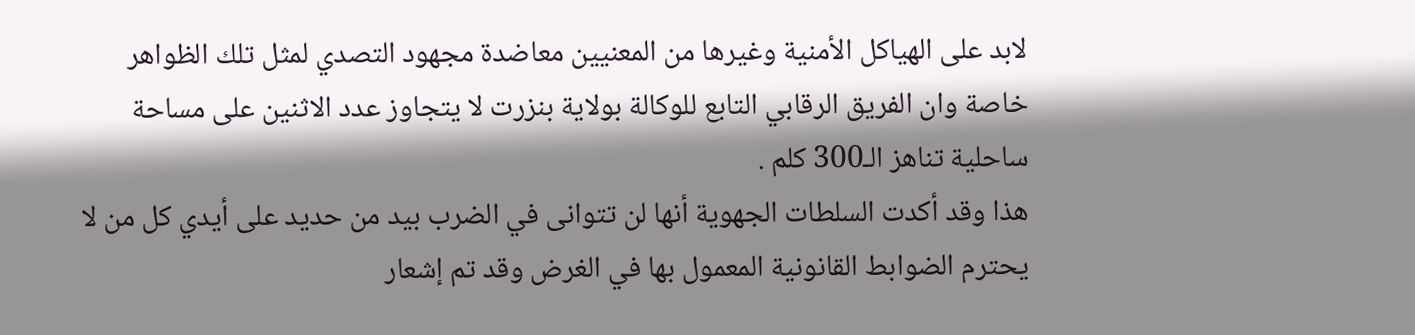لابد على الهياكل الأمنية وغيرها من المعنيين معاضدة مجهود التصدي لمثل تلك الظواهر خاصة وان الفريق الرقابي التابع للوكالة بولاية بنزرت لا يتجاوز عدد الاثنين على مساحة ساحلية تناهز الـ300 كلم .
هذا وقد أكدت السلطات الجهوية أنها لن تتوانى في الضرب بيد من حديد على أيدي كل من لا يحترم الضوابط القانونية المعمول بها في الغرض وقد تم إشعار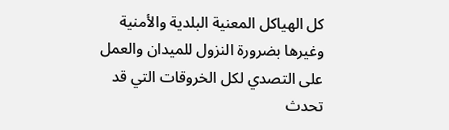كل الهياكل المعنية البلدية والأمنية وغيرها بضرورة النزول للميدان والعمل على التصدي لكل الخروقات التي قد تحدث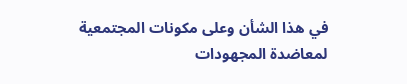في هذا الشأن وعلى مكونات المجتمعية لمعاضدة المجهودات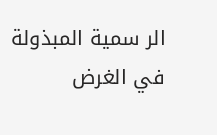الر سمية المبذولة في الغرض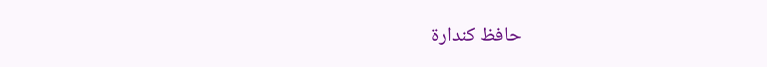حافظ كندارة